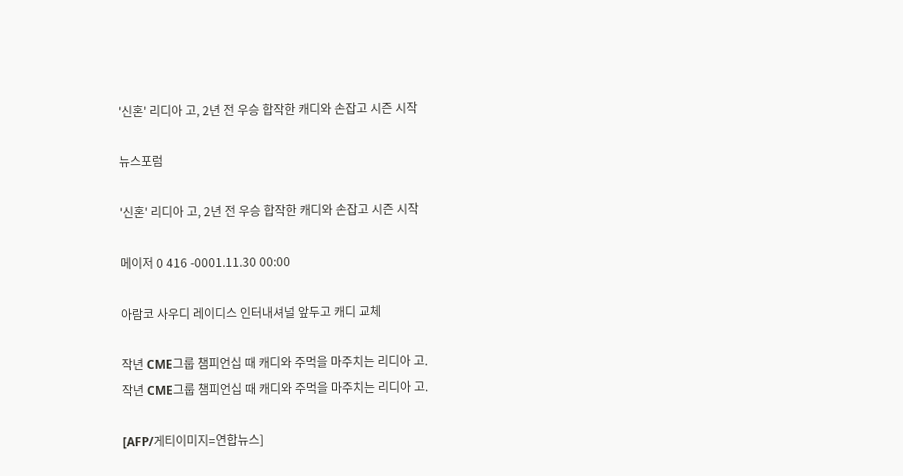'신혼' 리디아 고, 2년 전 우승 합작한 캐디와 손잡고 시즌 시작

뉴스포럼

'신혼' 리디아 고, 2년 전 우승 합작한 캐디와 손잡고 시즌 시작

메이저 0 416 -0001.11.30 00:00

아람코 사우디 레이디스 인터내셔널 앞두고 캐디 교체

작년 CME그룹 챔피언십 때 캐디와 주먹을 마주치는 리디아 고.
작년 CME그룹 챔피언십 때 캐디와 주먹을 마주치는 리디아 고.

[AFP/게티이미지=연합뉴스]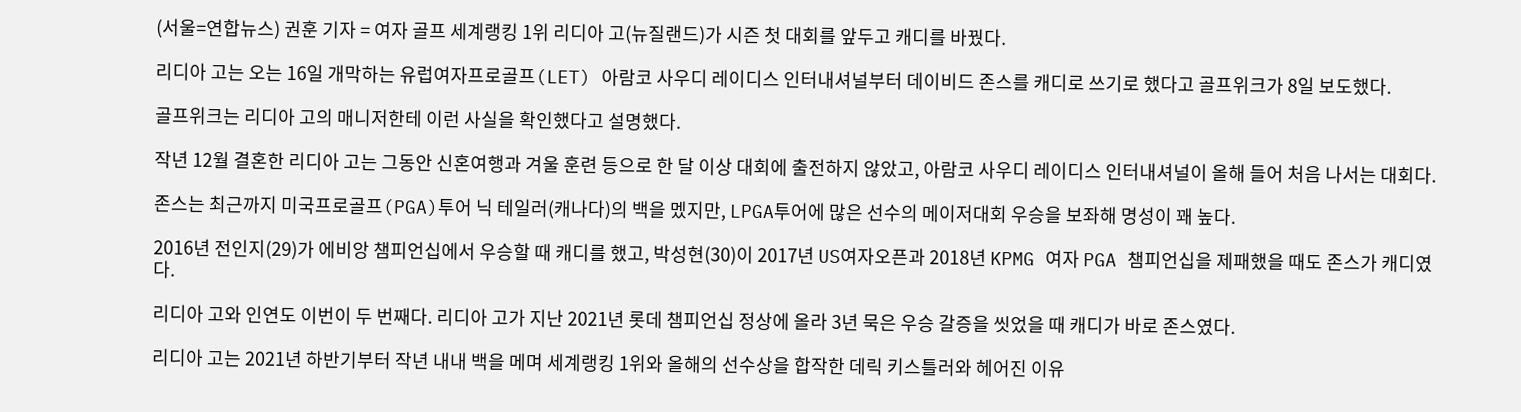(서울=연합뉴스) 권훈 기자 = 여자 골프 세계랭킹 1위 리디아 고(뉴질랜드)가 시즌 첫 대회를 앞두고 캐디를 바꿨다.

리디아 고는 오는 16일 개막하는 유럽여자프로골프(LET) 아람코 사우디 레이디스 인터내셔널부터 데이비드 존스를 캐디로 쓰기로 했다고 골프위크가 8일 보도했다.

골프위크는 리디아 고의 매니저한테 이런 사실을 확인했다고 설명했다.

작년 12월 결혼한 리디아 고는 그동안 신혼여행과 겨울 훈련 등으로 한 달 이상 대회에 출전하지 않았고, 아람코 사우디 레이디스 인터내셔널이 올해 들어 처음 나서는 대회다.

존스는 최근까지 미국프로골프(PGA)투어 닉 테일러(캐나다)의 백을 멨지만, LPGA투어에 많은 선수의 메이저대회 우승을 보좌해 명성이 꽤 높다.

2016년 전인지(29)가 에비앙 챔피언십에서 우승할 때 캐디를 했고, 박성현(30)이 2017년 US여자오픈과 2018년 KPMG 여자 PGA 챔피언십을 제패했을 때도 존스가 캐디였다.

리디아 고와 인연도 이번이 두 번째다. 리디아 고가 지난 2021년 롯데 챔피언십 정상에 올라 3년 묵은 우승 갈증을 씻었을 때 캐디가 바로 존스였다.

리디아 고는 2021년 하반기부터 작년 내내 백을 메며 세계랭킹 1위와 올해의 선수상을 합작한 데릭 키스틀러와 헤어진 이유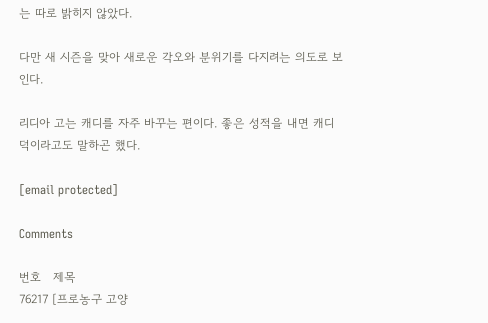는 따로 밝히지 않았다.

다만 새 시즌을 맞아 새로운 각오와 분위기를 다지려는 의도로 보인다.

리디아 고는 캐디를 자주 바꾸는 편이다. 좋은 성적을 내면 캐디 덕이라고도 말하곤 했다.

[email protected]

Comments

번호   제목
76217 [프로농구 고양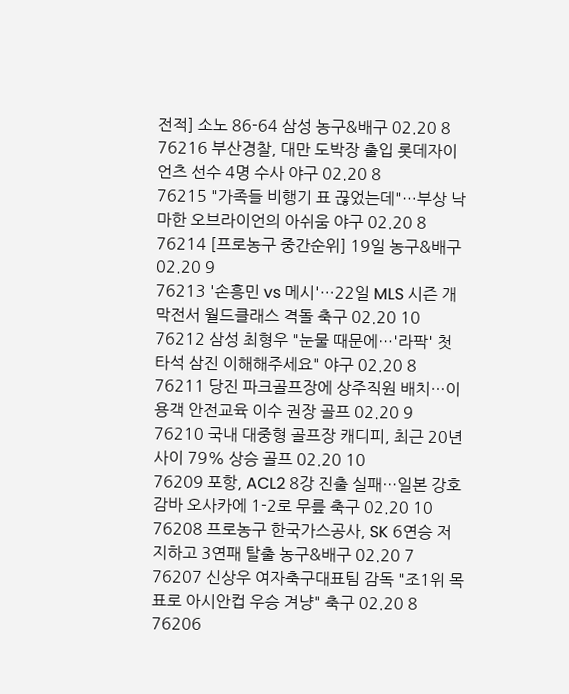전적] 소노 86-64 삼성 농구&배구 02.20 8
76216 부산경찰, 대만 도박장 출입 롯데자이언츠 선수 4명 수사 야구 02.20 8
76215 "가족들 비행기 표 끊었는데"…부상 낙마한 오브라이언의 아쉬움 야구 02.20 8
76214 [프로농구 중간순위] 19일 농구&배구 02.20 9
76213 '손흥민 vs 메시'…22일 MLS 시즌 개막전서 월드클래스 격돌 축구 02.20 10
76212 삼성 최형우 "눈물 때문에…'라팍' 첫 타석 삼진 이해해주세요" 야구 02.20 8
76211 당진 파크골프장에 상주직원 배치…이용객 안전교육 이수 권장 골프 02.20 9
76210 국내 대중형 골프장 캐디피, 최근 20년 사이 79% 상승 골프 02.20 10
76209 포항, ACL2 8강 진출 실패…일본 강호 감바 오사카에 1-2로 무릎 축구 02.20 10
76208 프로농구 한국가스공사, SK 6연승 저지하고 3연패 탈출 농구&배구 02.20 7
76207 신상우 여자축구대표팀 감독 "조1위 목표로 아시안컵 우승 겨냥" 축구 02.20 8
76206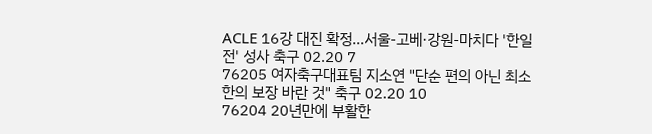ACLE 16강 대진 확정…서울-고베·강원-마치다 '한일전' 성사 축구 02.20 7
76205 여자축구대표팀 지소연 "단순 편의 아닌 최소한의 보장 바란 것" 축구 02.20 10
76204 20년만에 부활한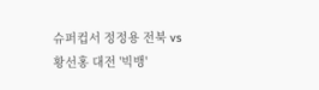슈퍼컵서 정정용 전북 vs 황선홍 대전 '빅뱅'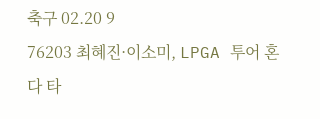축구 02.20 9
76203 최혜진·이소미, LPGA 투어 혼다 타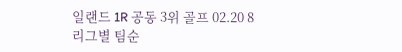일랜드 1R 공동 3위 골프 02.20 8
리그별 팀순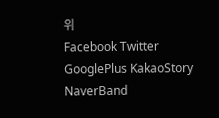위
Facebook Twitter GooglePlus KakaoStory NaverBand